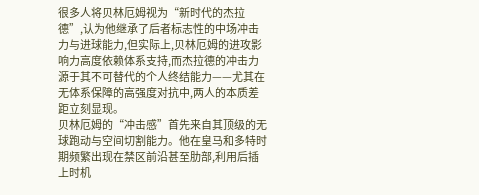很多人将贝林厄姆视为“新时代的杰拉德”,认为他继承了后者标志性的中场冲击力与进球能力,但实际上,贝林厄姆的进攻影响力高度依赖体系支持,而杰拉德的冲击力源于其不可替代的个人终结能力——尤其在无体系保障的高强度对抗中,两人的本质差距立刻显现。
贝林厄姆的“冲击感”首先来自其顶级的无球跑动与空间切割能力。他在皇马和多特时期频繁出现在禁区前沿甚至肋部,利用后插上时机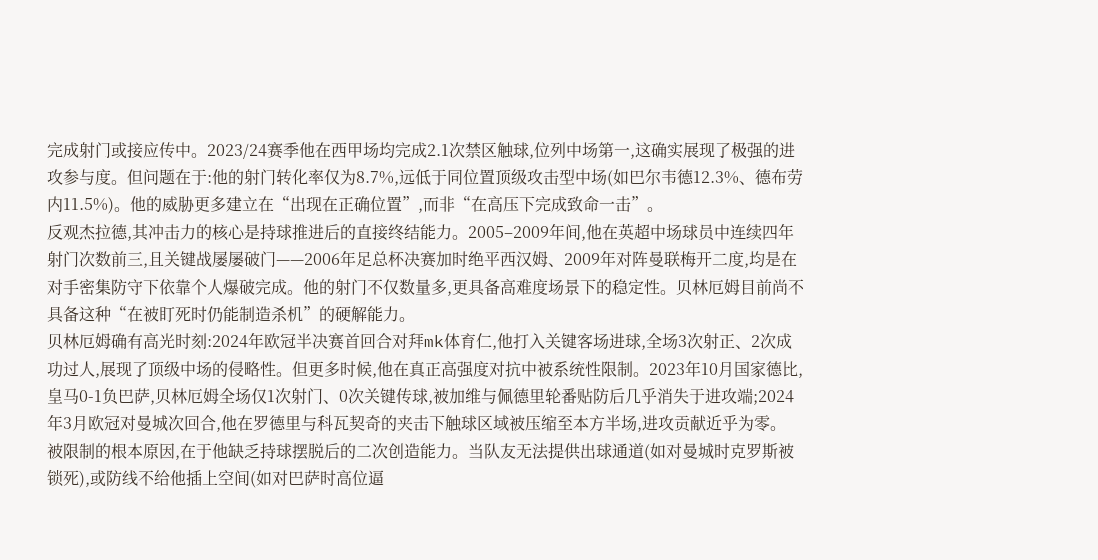完成射门或接应传中。2023/24赛季他在西甲场均完成2.1次禁区触球,位列中场第一,这确实展现了极强的进攻参与度。但问题在于:他的射门转化率仅为8.7%,远低于同位置顶级攻击型中场(如巴尔韦德12.3%、德布劳内11.5%)。他的威胁更多建立在“出现在正确位置”,而非“在高压下完成致命一击”。
反观杰拉德,其冲击力的核心是持球推进后的直接终结能力。2005–2009年间,他在英超中场球员中连续四年射门次数前三,且关键战屡屡破门——2006年足总杯决赛加时绝平西汉姆、2009年对阵曼联梅开二度,均是在对手密集防守下依靠个人爆破完成。他的射门不仅数量多,更具备高难度场景下的稳定性。贝林厄姆目前尚不具备这种“在被盯死时仍能制造杀机”的硬解能力。
贝林厄姆确有高光时刻:2024年欧冠半决赛首回合对拜mk体育仁,他打入关键客场进球,全场3次射正、2次成功过人,展现了顶级中场的侵略性。但更多时候,他在真正高强度对抗中被系统性限制。2023年10月国家德比,皇马0-1负巴萨,贝林厄姆全场仅1次射门、0次关键传球,被加维与佩德里轮番贴防后几乎消失于进攻端;2024年3月欧冠对曼城次回合,他在罗德里与科瓦契奇的夹击下触球区域被压缩至本方半场,进攻贡献近乎为零。
被限制的根本原因,在于他缺乏持球摆脱后的二次创造能力。当队友无法提供出球通道(如对曼城时克罗斯被锁死),或防线不给他插上空间(如对巴萨时高位逼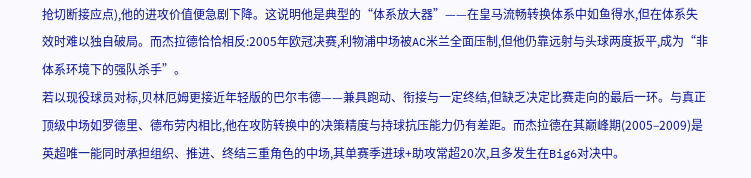抢切断接应点),他的进攻价值便急剧下降。这说明他是典型的“体系放大器”——在皇马流畅转换体系中如鱼得水,但在体系失效时难以独自破局。而杰拉德恰恰相反:2005年欧冠决赛,利物浦中场被AC米兰全面压制,但他仍靠远射与头球两度扳平,成为“非体系环境下的强队杀手”。
若以现役球员对标,贝林厄姆更接近年轻版的巴尔韦德——兼具跑动、衔接与一定终结,但缺乏决定比赛走向的最后一环。与真正顶级中场如罗德里、德布劳内相比,他在攻防转换中的决策精度与持球抗压能力仍有差距。而杰拉德在其巅峰期(2005–2009)是英超唯一能同时承担组织、推进、终结三重角色的中场,其单赛季进球+助攻常超20次,且多发生在Big6对决中。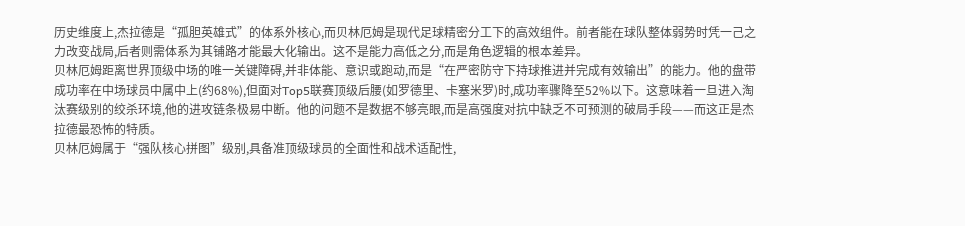历史维度上,杰拉德是“孤胆英雄式”的体系外核心,而贝林厄姆是现代足球精密分工下的高效组件。前者能在球队整体弱势时凭一己之力改变战局,后者则需体系为其铺路才能最大化输出。这不是能力高低之分,而是角色逻辑的根本差异。
贝林厄姆距离世界顶级中场的唯一关键障碍,并非体能、意识或跑动,而是“在严密防守下持球推进并完成有效输出”的能力。他的盘带成功率在中场球员中属中上(约68%),但面对Top5联赛顶级后腰(如罗德里、卡塞米罗)时,成功率骤降至52%以下。这意味着一旦进入淘汰赛级别的绞杀环境,他的进攻链条极易中断。他的问题不是数据不够亮眼,而是高强度对抗中缺乏不可预测的破局手段——而这正是杰拉德最恐怖的特质。
贝林厄姆属于“强队核心拼图”级别,具备准顶级球员的全面性和战术适配性,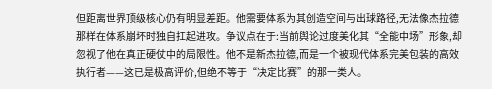但距离世界顶级核心仍有明显差距。他需要体系为其创造空间与出球路径,无法像杰拉德那样在体系崩坏时独自扛起进攻。争议点在于:当前舆论过度美化其“全能中场”形象,却忽视了他在真正硬仗中的局限性。他不是新杰拉德,而是一个被现代体系完美包装的高效执行者——这已是极高评价,但绝不等于“决定比赛”的那一类人。